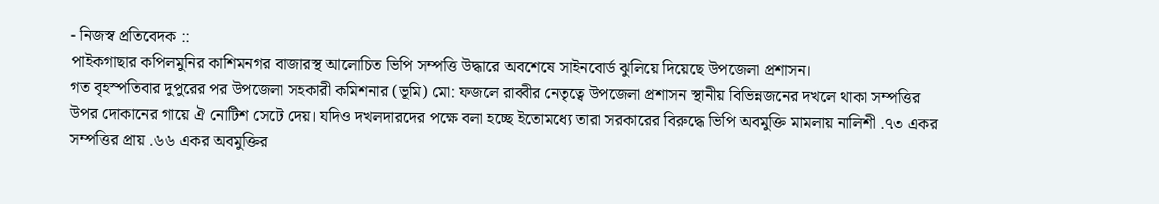- নিজস্ব প্রতিবেদক ::
পাইকগাছার কপিলমুনির কাশিমনগর বাজারস্থ আলোচিত ভিপি সম্পত্তি উদ্ধারে অবশেষে সাইনবোর্ড ঝুলিয়ে দিয়েছে উপজেলা প্রশাসন।
গত বৃহস্পতিবার দুপুরের পর উপজেলা সহকারী কমিশনার (ভূমি) মো: ফজলে রাব্বীর নেতৃত্বে উপজেলা প্রশাসন স্থানীয় বিভিন্নজনের দখলে থাকা সম্পত্তির উপর দোকানের গায়ে ঐ নোটিশ সেটে দেয়। যদিও দখলদারদের পক্ষে বলা হচ্ছে ইতোমধ্যে তারা সরকারের বিরুদ্ধে ভিপি অবমুক্তি মামলায় নালিশী .৭৩ একর সম্পত্তির প্রায় .৬৬ একর অবমুক্তির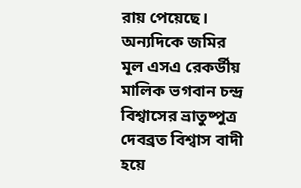রায় পেয়েছে। অন্যদিকে জমির মূল এসএ রেকর্ডীয় মালিক ভগবান চন্দ্র বিশ্বাসের ভ্রাতুষ্পুত্র দেবব্রত বিশ্বাস বাদী হয়ে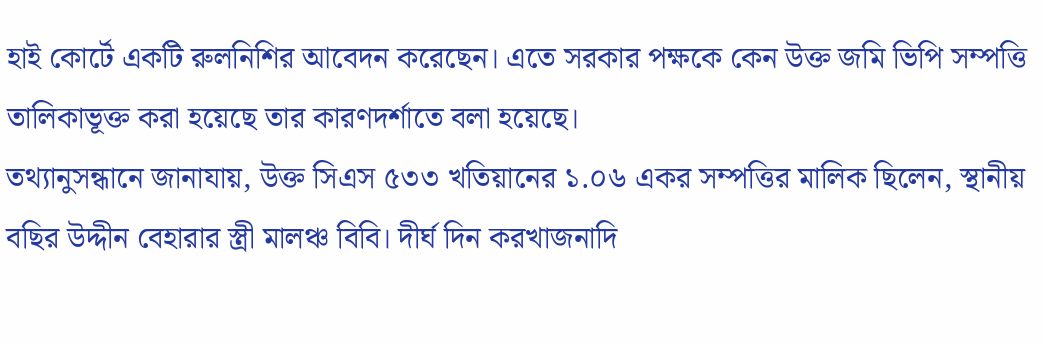হাই কোর্টে একটি রুলনিশির আবেদন করেছেন। এতে সরকার পক্ষকে কেন উক্ত জমি ভিপি সম্পত্তি তালিকাভূক্ত করা হয়েছে তার কারণদর্শাতে বলা হয়েছে।
তথ্যানুসন্ধানে জানাযায়, উক্ত সিএস ৫৩৩ খতিয়ানের ১.০৬ একর সম্পত্তির মালিক ছিলেন, স্থানীয় বছির উদ্দীন বেহারার স্ত্রী মালঞ্চ বিবি। দীর্ঘ দিন করখাজনাদি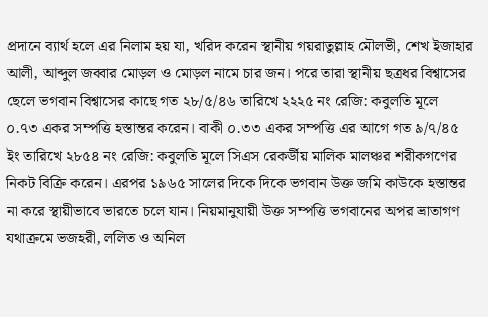প্রদানে ব্যার্থ হলে এর নিলাম হয় যা, খরিদ করেন স্থানীয় গয়রাতুল্লাহ মৌলভী, শেখ ইজাহার আলী, আব্দুল জব্বার মোড়ল ও মোড়ল নামে চার জন। পরে তারা স্থানীয় ছত্রধর বিশ্বাসের ছেলে ভগবান বিশ্বাসের কাছে গত ২৮/৫/৪৬ তারিখে ২২২৫ নং রেজি: কবুলতি মূলে ০.৭৩ একর সম্পত্তি হস্তান্তর করেন। বাকী ০.৩৩ একর সম্পত্তি এর আগে গত ৯/৭/৪৫ ইং তারিখে ২৮৫৪ নং রেজি: কবুলতি মূলে সিএস রেকর্ডীয় মালিক মালঞ্চর শরীকগণের নিকট বিক্রি করেন। এরপর ১৯৬৫ সালের দিকে দিকে ভগবান উক্ত জমি কাউকে হস্তান্তর না করে স্থায়ীভাবে ভারতে চলে যান। নিয়মানুযায়ী উক্ত সম্পত্তি ভগবানের অপর ভ্রাতাগণ যথাক্রমে ভজহরী, ললিত ও অনিল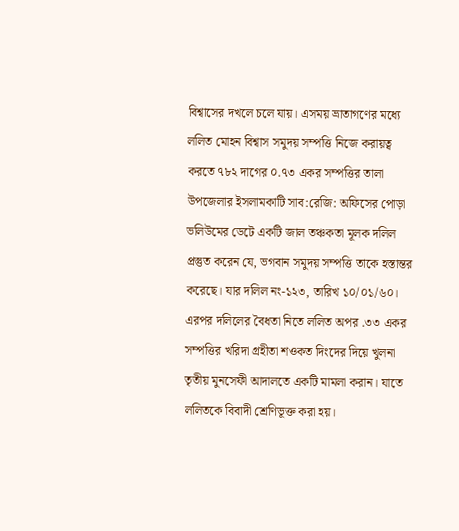বিশ্বাসের দখলে চলে যায়। এসময় ভ্রাতাগণের মধ্যে ললিত মোহন বিশ্বাস সমুদয় সম্পত্তি নিজে করায়ত্ব করতে ৭৮২ দাগের ০.৭৩ একর সম্পত্তির তালা উপজেলার ইসলামকাটি সাব:রেজি: অফিসের পোড়া ভলিউমের ডেটে একটি জাল তঞ্চকতা মূলক দলিল প্রস্তুত করেন যে, ভগবান সমুদয় সম্পত্তি তাকে হস্তান্তর করেছে। যার দলিল নং-১২৩, তারিখ ১০/০১/৬০।
এরপর দলিলের বৈধতা নিতে ললিত অপর .৩৩ একর সম্পত্তির খরিদা গ্রহীতা শওকত দিংদের দিয়ে খুলনা তৃতীয় মুনসেফী আদালতে একটি মামলা করান। যাতে ললিতকে বিবাদী শ্রেণিভূক্ত করা হয়।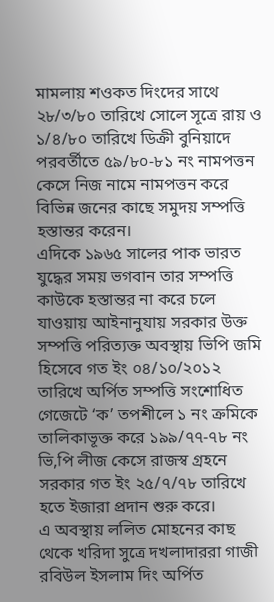মামলায় শওকত দিংদের সাথে ২৮/৩/৮০ তারিখে সোলে সূত্রে রায় ও ১/৪/৮০ তারিখে ডিক্রী বুনিয়াদে পরবর্তীতে ৫৯/৮০-৮১ নং নামপত্তন কেসে নিজ নামে নামপত্তন করে বিভিন্ন জনের কাছে সমুদয় সম্পত্তি হস্তান্তর করেন।
এদিকে ১৯৬৫ সালের পাক ভারত যুদ্ধের সময় ভগবান তার সম্পত্তি কাউকে হস্তান্তর না করে চলে যাওয়ায় আইনানুযায় সরকার উক্ত সম্পত্তি পরিত্যক্ত অবস্থায় ভিপি জমি হিসেবে গত ইং ০৪/১০/২০১২ তারিখে অর্পিত সম্পত্তি সংশোধিত গেজেটে ‘ক’ তপশীলে ১ নং ক্রমিকে তালিকাভূক্ত করে ১৯৯/৭৭-৭৮ নং ভি,পি লীজ কেসে রাজস্ব গ্রহনে সরকার গত ইং ২৫/৭/৭৮ তারিখে হতে ইজারা প্রদান শুরু করে।
এ অবস্থায় ললিত মোহনের কাছ থেকে খরিদা সুত্রে দখলাদাররা গাজী রবিউল ইসলাম দিং অর্পিত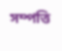সম্পত্তি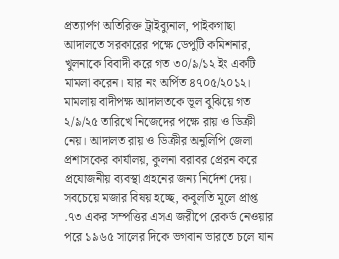প্রত্যার্পণ অতিরিক্ত ট্রাইব্যুনাল, পাইকগাছা আদালতে সরকারের পক্ষে ডেপুটি কমিশনার, খুলনাকে বিবাদী করে গত ৩০/৯/১২ ইং একটি মামলা করেন। যার নং অর্পিত ৪৭০৫/২০১২। মামলায় বাদীপক্ষ আদালতকে ভূল বুঝিয়ে গত ২/৯/২৫ তারিখে নিজেদের পক্ষে রায় ও ডিক্রী নেয়। আদালত রায় ও ডিক্রীর অনুলিপি জেলা প্রশাসকের কার্যালয়, কুলনা বরাবর প্রেরন করে প্রযোজনীয় ব্যবস্থা গ্রহনের জন্য নির্দেশ দেয়।
সবচেয়ে মজার বিষয় হচ্ছে, কবুলতি মূলে প্রাপ্ত .৭৩ একর সম্পত্তির এসএ জরীপে রেকর্ড নেওয়ার পরে ১৯৬৫ সালের দিকে ভগবান ভারতে চলে যান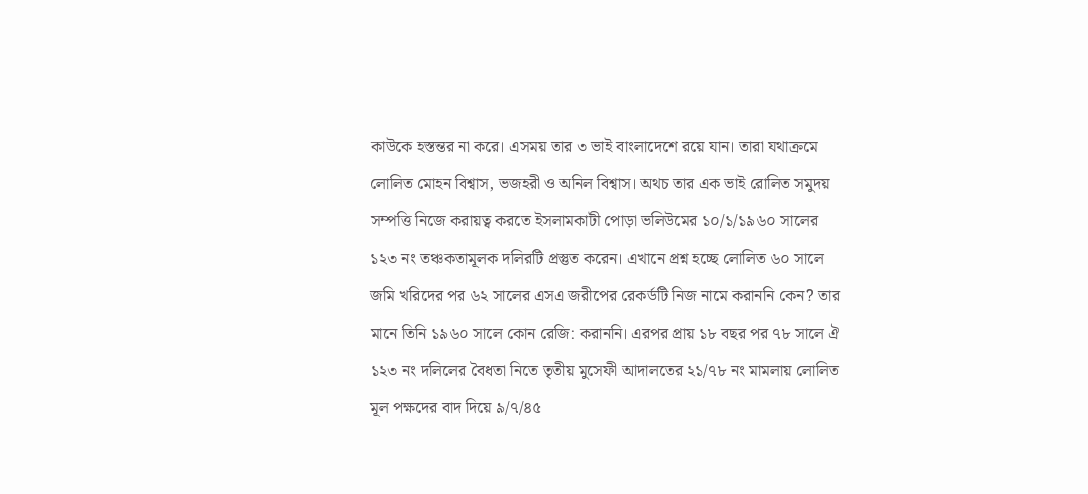কাউকে হস্তন্তর না করে। এসময় তার ৩ ভাই বাংলাদেশে রয়ে যান। তারা যথাক্রমে লোলিত মোহন বিশ্বাস, ভজহরী ও অনিল বিশ্বাস। অথচ তার এক ভাই রোলিত সমুদয় সম্পত্তি নিজে করায়ত্ব করতে ইসলামকাটী পোড়া ভলিউমের ১০/১/১৯৬০ সালের ১২৩ নং তঞ্চকতামূলক দলিরটি প্রস্তুত করেন। এখানে প্রশ্ন হচ্ছে লোলিত ৬০ সালে জমি খরিদের পর ৬২ সালের এসএ জরীপের রেকর্ডটি নিজ নামে করাননি কেন? তার মানে তিনি ১৯৬০ সালে কোন রেজি: করাননি। এরপর প্রায় ১৮ বছর পর ৭৮ সালে ঐ ১২৩ নং দলিলের বৈধতা নিতে তৃতীয় মুসেফী আদালতের ২১/৭৮ নং মামলায় লোলিত মূল পক্ষদের বাদ দিয়ে ৯/৭/৪৫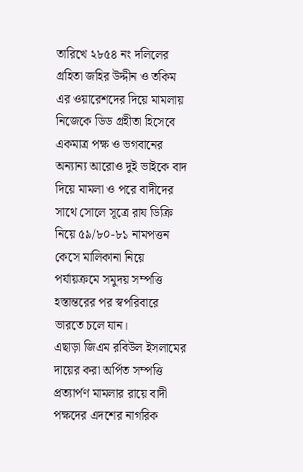তারিখে ২৮৫৪ নং দলিলের গ্রহিতা জহির উদ্দীন ও তকিম এর ওয়ারেশদের দিয়ে মামলায় নিজেকে ডিড গ্রহীতা হিসেবে একমাত্র পক্ষ ও ভগবানের অন্যান্য আরোও দুই ভাইকে বাদ দিয়ে মামলা ও পরে বাদীদের সাথে সোলে সূত্রে রায ডিক্রি নিয়ে ৫৯/৮০-৮১ নামপত্তন কেসে মালিকানা নিয়ে পর্যায়ক্রমে সমুদয় সম্পত্তি হস্তান্তরের পর স্বপরিবারে ভারতে চলে যান।
এছাড়া জিএম রবিউল ইসলামের দায়ের করা অর্পিত সম্পত্তি প্রত্যার্পণ মামলার রায়ে বাদী পক্ষদের এদশের নাগরিক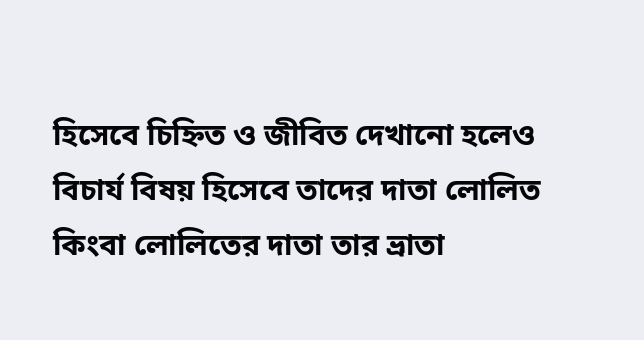হিসেবে চিহ্নিত ও জীবিত দেখানো হলেও বিচার্য বিষয় হিসেবে তাদের দাতা লোলিত কিংবা লোলিতের দাতা তার ভ্রাতা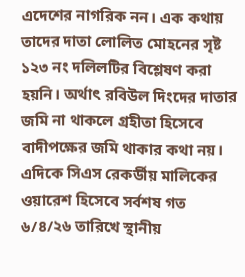এদেশের নাগরিক নন। এক কথায় তাদের দাতা লোলিত মোহনের সৃষ্ট ১২৩ নং দলিলটির বিশ্লেষণ করা হয়নি। অর্থাৎ রবিউল দিংদের দাতার জমি না থাকলে গ্রহীতা হিসেবে বাদীপক্ষের জমি থাকার কথা নয়।
এদিকে সিএস রেকর্ডীয় মালিকের ওয়ারেশ হিসেবে সর্বশষ গত ৬/৪/২৬ তারিখে স্থানীয়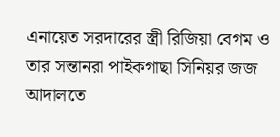এনায়েত সরদারের স্ত্রী রিজিয়া বেগম ও তার সন্তানরা পাইকগাছা সিনিয়র জজ আদালতে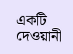একটি দেওয়ানী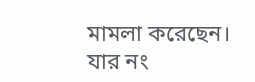মামলা করেছেন। যার নং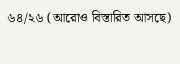৬৪/২৬ (আরোও বিস্তারিত আসছে)